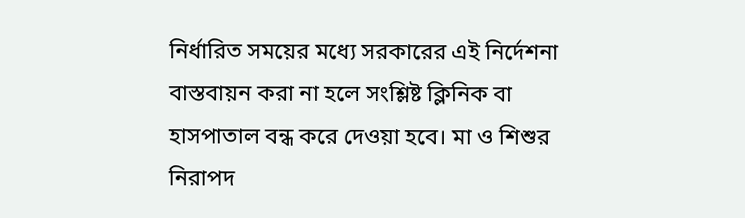নির্ধারিত সময়ের মধ্যে সরকারের এই নির্দেশনা বাস্তবায়ন করা না হলে সংশ্লিষ্ট ক্লিনিক বা হাসপাতাল বন্ধ করে দেওয়া হবে। মা ও শিশুর নিরাপদ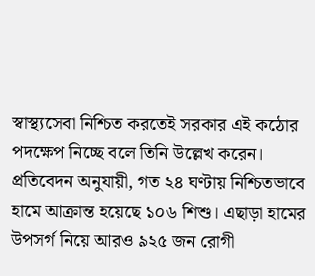স্বাস্থ্যসেবা নিশ্চিত করতেই সরকার এই কঠোর পদক্ষেপ নিচ্ছে বলে তিনি উল্লেখ করেন।
প্রতিবেদন অনুযায়ী, গত ২৪ ঘণ্টায় নিশ্চিতভাবে হামে আক্রান্ত হয়েছে ১০৬ শিশু। এছাড়া হামের উপসর্গ নিয়ে আরও ৯২৫ জন রোগী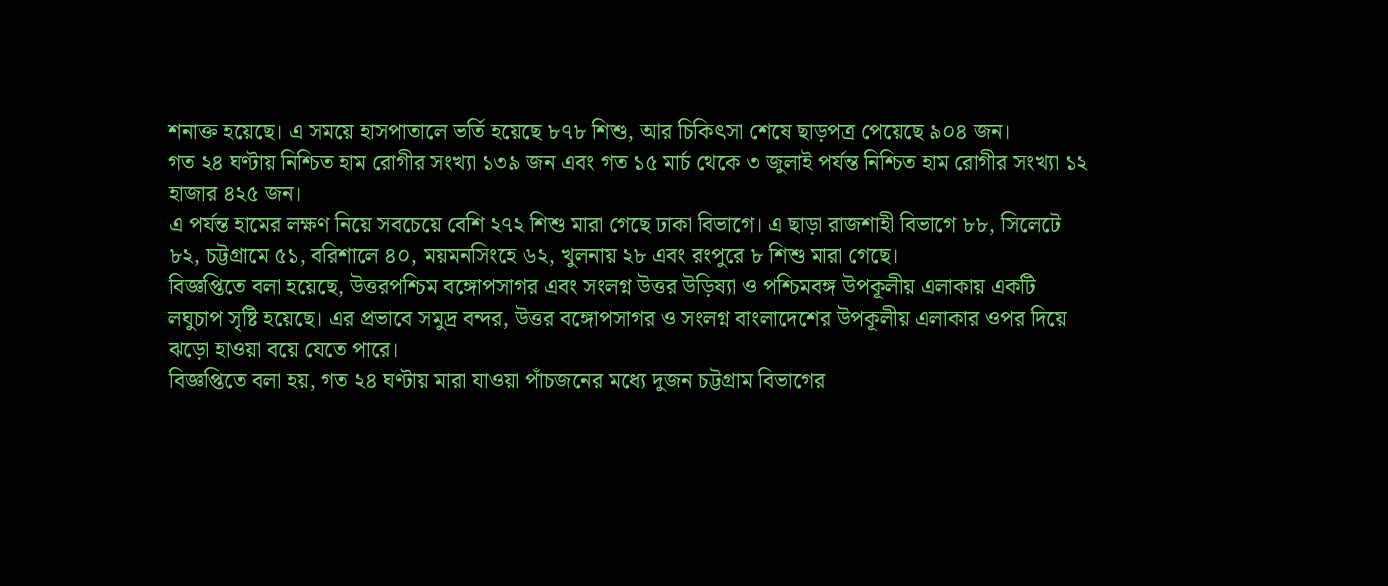শনাক্ত হয়েছে। এ সময়ে হাসপাতালে ভর্তি হয়েছে ৮৭৮ শিশু, আর চিকিৎসা শেষে ছাড়পত্র পেয়েছে ৯০৪ জন।
গত ২৪ ঘণ্টায় নিশ্চিত হাম রোগীর সংখ্যা ১৩৯ জন এবং গত ১৫ মার্চ থেকে ৩ জুলাই পর্যন্ত নিশ্চিত হাম রোগীর সংখ্যা ১২ হাজার ৪২৫ জন।
এ পর্যন্ত হামের লক্ষণ নিয়ে সবচেয়ে বেশি ২৭২ শিশু মারা গেছে ঢাকা বিভাগে। এ ছাড়া রাজশাহী বিভাগে ৮৮, সিলেটে ৮২, চট্টগ্রামে ৫১, বরিশালে ৪০, ময়মনসিংহে ৬২, খুলনায় ২৮ এবং রংপুরে ৮ শিশু মারা গেছে।
বিজ্ঞপ্তিতে বলা হয়েছে, উত্তরপশ্চিম বঙ্গোপসাগর এবং সংলগ্ন উত্তর উড়িষ্যা ও পশ্চিমবঙ্গ উপকূলীয় এলাকায় একটি লঘুচাপ সৃষ্টি হয়েছে। এর প্রভাবে সমুদ্র বন্দর, উত্তর বঙ্গোপসাগর ও সংলগ্ন বাংলাদেশের উপকূলীয় এলাকার ওপর দিয়ে ঝড়ো হাওয়া বয়ে যেতে পারে।
বিজ্ঞপ্তিতে বলা হয়, গত ২৪ ঘণ্টায় মারা যাওয়া পাঁচজনের মধ্যে দুজন চট্টগ্রাম বিভাগের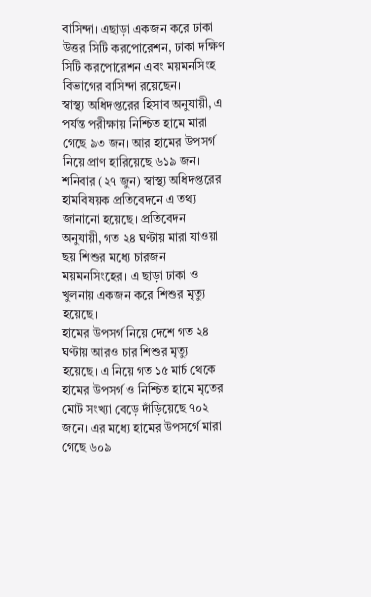বাসিন্দা। এছাড়া একজন করে ঢাকা উত্তর সিটি করপোরেশন, ঢাকা দক্ষিণ সিটি করপোরেশন এবং ময়মনসিংহ বিভাগের বাসিন্দা রয়েছেন।
স্বাস্থ্য অধিদপ্তরের হিসাব অনুযায়ী, এ পর্যন্ত পরীক্ষায় নিশ্চিত হামে মারা গেছে ৯৩ জন। আর হামের উপসর্গ নিয়ে প্রাণ হারিয়েছে ৬১৯ জন।
শনিবার (২৭ জুন) স্বাস্থ্য অধিদপ্তরের হামবিষয়ক প্রতিবেদনে এ তথ্য জানানো হয়েছে। প্রতিবেদন অনুযায়ী, গত ২৪ ঘণ্টায় মারা যাওয়া ছয় শিশুর মধ্যে চারজন ময়মনসিংহের। এ ছাড়া ঢাকা ও খুলনায় একজন করে শিশুর মৃত্যু হয়েছে।
হামের উপসর্গ নিয়ে দেশে গত ২৪ ঘণ্টায় আরও চার শিশুর মৃত্যু হয়েছে। এ নিয়ে গত ১৫ মার্চ থেকে হামের উপসর্গ ও নিশ্চিত হামে মৃতের মোট সংখ্যা বেড়ে দাঁড়িয়েছে ৭০২ জনে। এর মধ্যে হামের উপসর্গে মারা গেছে ৬০৯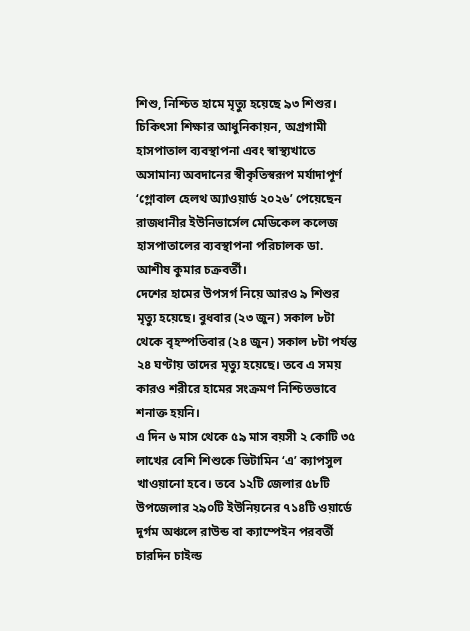শিশু, নিশ্চিত হামে মৃত্যু হয়েছে ৯৩ শিশুর।
চিকিৎসা শিক্ষার আধুনিকায়ন, অগ্রগামী হাসপাতাল ব্যবস্থাপনা এবং স্বাস্থ্যখাতে অসামান্য অবদানের স্বীকৃতিস্বরূপ মর্যাদাপূর্ণ ‘গ্লোবাল হেলথ অ্যাওয়ার্ড ২০২৬’ পেয়েছেন রাজধানীর ইউনিভার্সেল মেডিকেল কলেজ হাসপাতালের ব্যবস্থাপনা পরিচালক ডা. আশীষ কুমার চক্রবর্তী।
দেশের হামের উপসর্গ নিয়ে আরও ৯ শিশুর মৃত্যু হয়েছে। বুধবার (২৩ জুন) সকাল ৮টা থেকে বৃহস্পতিবার (২৪ জুন) সকাল ৮টা পর্যন্ত ২৪ ঘণ্টায় তাদের মৃত্যু হয়েছে। তবে এ সময় কারও শরীরে হামের সংক্রমণ নিশ্চিতভাবে শনাক্ত হয়নি।
এ দিন ৬ মাস থেকে ৫৯ মাস বয়সী ২ কোটি ৩৫ লাখের বেশি শিশুকে ভিটামিন ‘এ’ ক্যাপসুল খাওয়ানো হবে। তবে ১২টি জেলার ৫৮টি উপজেলার ২৯০টি ইউনিয়নের ৭১৪টি ওয়ার্ডে দুর্গম অঞ্চলে রাউন্ড বা ক্যাম্পেইন পরবর্তী চারদিন চাইল্ড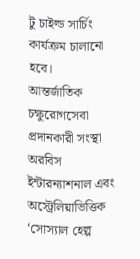টু চাইল্ড সার্চিং কার্যক্রম চালানো হবে।
আন্তর্জাতিক চক্ষুরোগসেবা প্রদানকারী সংস্থা অরবিস ইন্টারন্যাশনাল এবং অস্ট্রেলিয়াভিত্তিক ‘সোস্যাল হেল্প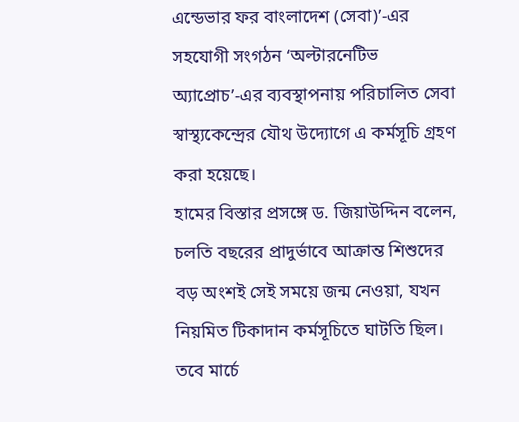এন্ডেভার ফর বাংলাদেশ (সেবা)’-এর সহযোগী সংগঠন ‘অল্টারনেটিভ অ্যাপ্রোচ’-এর ব্যবস্থাপনায় পরিচালিত সেবা স্বাস্থ্যকেন্দ্রের যৌথ উদ্যোগে এ কর্মসূচি গ্রহণ করা হয়েছে।
হামের বিস্তার প্রসঙ্গে ড. জিয়াউদ্দিন বলেন, চলতি বছরের প্রাদুর্ভাবে আক্রান্ত শিশুদের বড় অংশই সেই সময়ে জন্ম নেওয়া, যখন নিয়মিত টিকাদান কর্মসূচিতে ঘাটতি ছিল। তবে মার্চে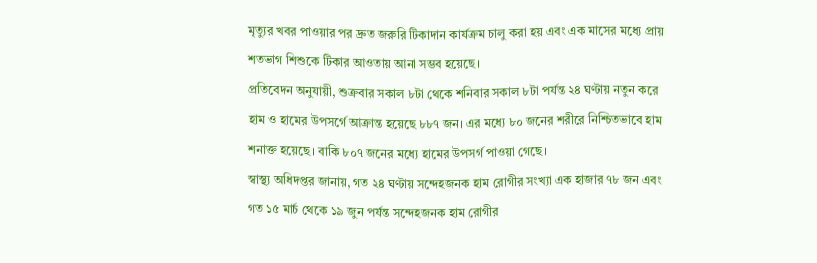মৃত্যুর খবর পাওয়ার পর দ্রুত জরুরি টিকাদান কার্যক্রম চালু করা হয় এবং এক মাসের মধ্যে প্রায় শতভাগ শিশুকে টিকার আওতায় আনা সম্ভব হয়েছে।
প্রতিবেদন অনুযায়ী, শুক্রবার সকাল ৮টা থেকে শনিবার সকাল ৮টা পর্যন্ত ২৪ ঘণ্টায় নতুন করে হাম ও হামের উপসর্গে আক্রান্ত হয়েছে ৮৮৭ জন। এর মধ্যে ৮০ জনের শরীরে নিশ্চিতভাবে হাম শনাক্ত হয়েছে। বাকি ৮০৭ জনের মধ্যে হামের উপসর্গ পাওয়া গেছে।
স্বাস্থ্য অধিদপ্তর জানায়, গত ২৪ ঘণ্টায় সন্দেহজনক হাম রোগীর সংখ্যা এক হাজার ৭৮ জন এবং গত ১৫ মার্চ থেকে ১৯ জুন পর্যন্ত সন্দেহজনক হাম রোগীর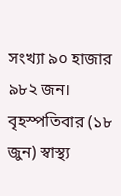সংখ্যা ৯০ হাজার ৯৮২ জন।
বৃহস্পতিবার (১৮ জুন) স্বাস্থ্য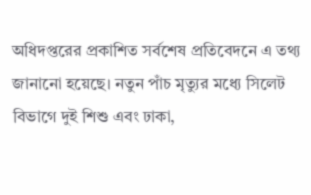অধিদপ্তরের প্রকাশিত সর্বশেষ প্রতিবেদনে এ তথ্য জানানো হয়েছে। নতুন পাঁচ মৃত্যুর মধ্যে সিলেট বিভাগে দুই শিশু এবং ঢাকা,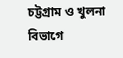চট্টগ্রাম ও খুলনা বিভাগে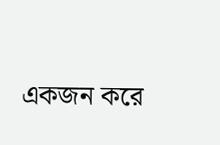একজন করে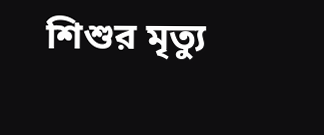শিশুর মৃত্যু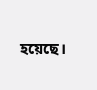হয়েছে।